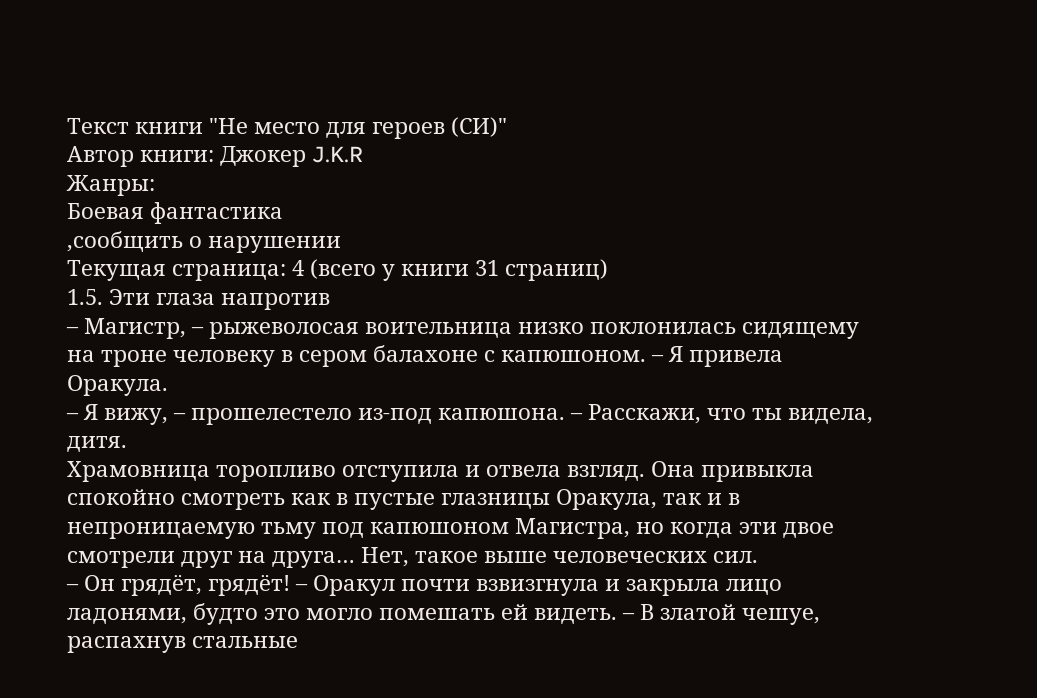Текст книги "Не место для героев (СИ)"
Автор книги: Джокер J.K.R
Жанры:
Боевая фантастика
,сообщить о нарушении
Текущая страница: 4 (всего у книги 31 страниц)
1.5. Эти глаза напротив
– Магистр, – рыжеволосая воительница низко поклонилась сидящему на троне человеку в сером балахоне с капюшоном. – Я привела Оракула.
– Я вижу, – прошелестело из-под капюшона. – Расскажи, что ты видела, дитя.
Храмовница торопливо отступила и отвела взгляд. Она привыкла спокойно смотреть как в пустые глазницы Оракула, так и в непроницаемую тьму под капюшоном Магистра, но когда эти двое смотрели друг на друга… Нет, такое выше человеческих сил.
– Он грядёт, грядёт! – Оракул почти взвизгнула и закрыла лицо ладонями, будто это могло помешать ей видеть. – В златой чешуе, распахнув стальные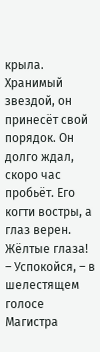крыла. Хранимый звездой, он принесёт свой порядок. Он долго ждал, скоро час пробьёт. Его когти востры, а глаз верен. Жёлтые глаза!
– Успокойся, – в шелестящем голосе Магистра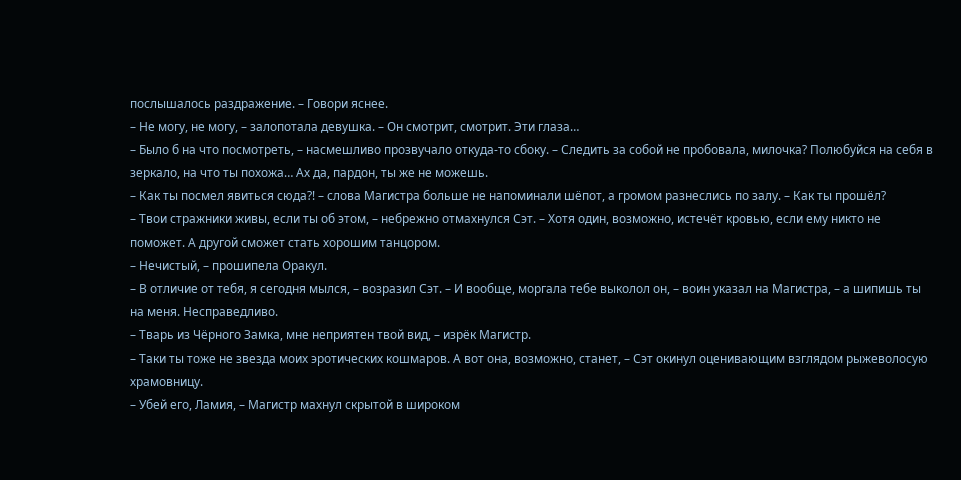послышалось раздражение. – Говори яснее.
– Не могу, не могу, – залопотала девушка. – Он смотрит, смотрит. Эти глаза…
– Было б на что посмотреть, – насмешливо прозвучало откуда-то сбоку. – Следить за собой не пробовала, милочка? Полюбуйся на себя в зеркало, на что ты похожа… Ах да, пардон, ты же не можешь.
– Как ты посмел явиться сюда?! – слова Магистра больше не напоминали шёпот, а громом разнеслись по залу. – Как ты прошёл?
– Твои стражники живы, если ты об этом, – небрежно отмахнулся Сэт. – Хотя один, возможно, истечёт кровью, если ему никто не поможет. А другой сможет стать хорошим танцором.
– Нечистый, – прошипела Оракул.
– В отличие от тебя, я сегодня мылся, – возразил Сэт. – И вообще, моргала тебе выколол он, – воин указал на Магистра, – а шипишь ты на меня. Несправедливо.
– Тварь из Чёрного Замка, мне неприятен твой вид, – изрёк Магистр.
– Таки ты тоже не звезда моих эротических кошмаров. А вот она, возможно, станет, – Сэт окинул оценивающим взглядом рыжеволосую храмовницу.
– Убей его, Ламия, – Магистр махнул скрытой в широком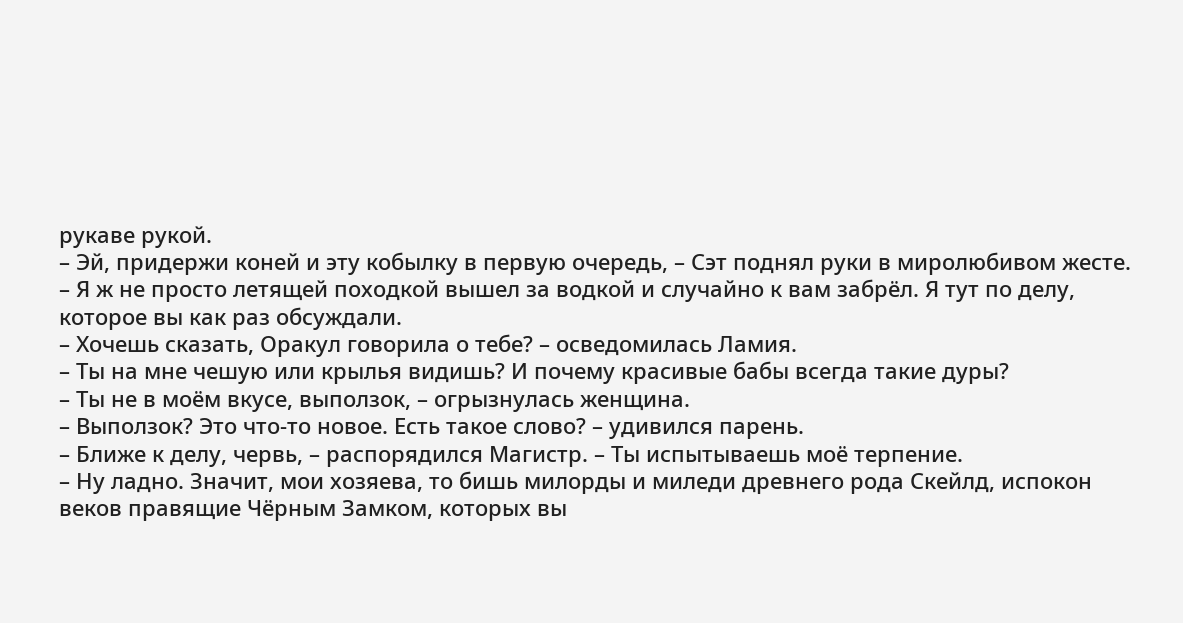рукаве рукой.
– Эй, придержи коней и эту кобылку в первую очередь, – Сэт поднял руки в миролюбивом жесте. – Я ж не просто летящей походкой вышел за водкой и случайно к вам забрёл. Я тут по делу, которое вы как раз обсуждали.
– Хочешь сказать, Оракул говорила о тебе? – осведомилась Ламия.
– Ты на мне чешую или крылья видишь? И почему красивые бабы всегда такие дуры?
– Ты не в моём вкусе, выползок, – огрызнулась женщина.
– Выползок? Это что-то новое. Есть такое слово? – удивился парень.
– Ближе к делу, червь, – распорядился Магистр. – Ты испытываешь моё терпение.
– Ну ладно. Значит, мои хозяева, то бишь милорды и миледи древнего рода Скейлд, испокон веков правящие Чёрным Замком, которых вы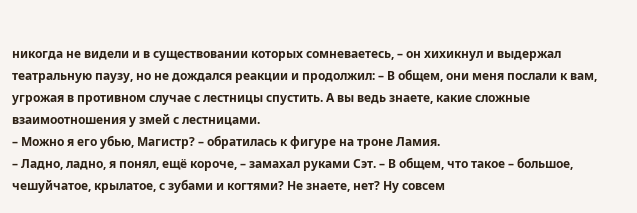никогда не видели и в существовании которых сомневаетесь, – он хихикнул и выдержал театральную паузу, но не дождался реакции и продолжил: – В общем, они меня послали к вам, угрожая в противном случае с лестницы спустить. А вы ведь знаете, какие сложные взаимоотношения у змей с лестницами.
– Можно я его убью, Магистр? – обратилась к фигуре на троне Ламия.
– Ладно, ладно, я понял, ещё короче, – замахал руками Сэт. – В общем, что такое – большое, чешуйчатое, крылатое, с зубами и когтями? Не знаете, нет? Ну совсем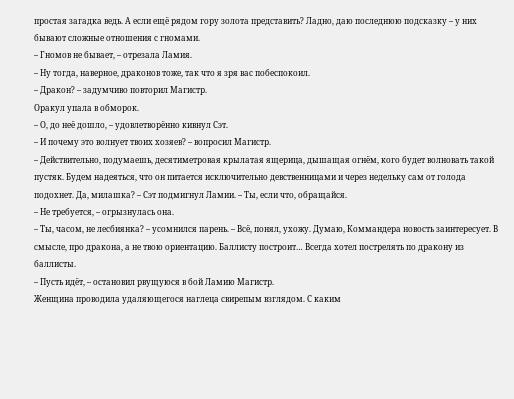простая загадка ведь. А если ещё рядом гору золота представить? Ладно, даю последнюю подсказку – у них бывают сложные отношения с гномами.
– Гномов не бывает, – отрезала Ламия.
– Ну тогда, наверное, драконов тоже, так что я зря вас побеспокоил.
– Дракон? – задумчиво повторил Магистр.
Оракул упала в обморок.
– О, до неё дошло, – удовлетворённо кивнул Сэт.
– И почему это волнует твоих хозяев? – вопросил Магистр.
– Действительно, подумаешь, десятиметровая крылатая ящерица, дышащая огнём, кого будет волновать такой пустяк. Будем надеяться, что он питается исключительно девственницами и через недельку сам от голода подохнет. Да, милашка? – Сэт подмигнул Ламии. – Ты, если что, обращайся.
– Не требуется, – огрызнулась она.
– Ты, часом, не лесбиянка? – усомнился парень. – Всё, понял, ухожу. Думаю, Коммандера новость заинтересует. В смысле, про дракона, а не твою ориентацию. Баллисту построит… Всегда хотел пострелять по дракону из баллисты.
– Пусть идёт, – остановил рвущуюся в бой Ламию Магистр.
Женщина проводила удаляющегося наглеца свирепым взглядом. С каким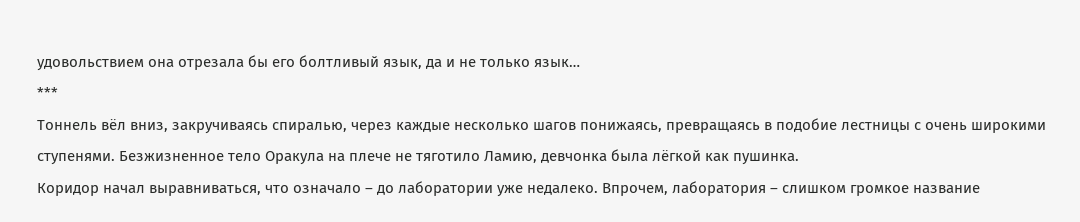удовольствием она отрезала бы его болтливый язык, да и не только язык…
***
Тоннель вёл вниз, закручиваясь спиралью, через каждые несколько шагов понижаясь, превращаясь в подобие лестницы с очень широкими ступенями. Безжизненное тело Оракула на плече не тяготило Ламию, девчонка была лёгкой как пушинка.
Коридор начал выравниваться, что означало – до лаборатории уже недалеко. Впрочем, лаборатория – слишком громкое название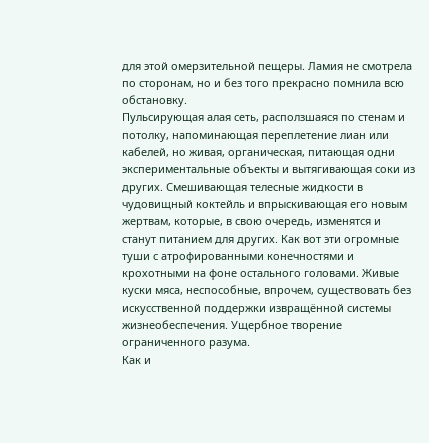для этой омерзительной пещеры. Ламия не смотрела по сторонам, но и без того прекрасно помнила всю обстановку.
Пульсирующая алая сеть, расползшаяся по стенам и потолку, напоминающая переплетение лиан или кабелей, но живая, органическая, питающая одни экспериментальные объекты и вытягивающая соки из других. Смешивающая телесные жидкости в чудовищный коктейль и впрыскивающая его новым жертвам, которые, в свою очередь, изменятся и станут питанием для других. Как вот эти огромные туши с атрофированными конечностями и крохотными на фоне остального головами. Живые куски мяса, неспособные, впрочем, существовать без искусственной поддержки извращённой системы жизнеобеспечения. Ущербное творение ограниченного разума.
Как и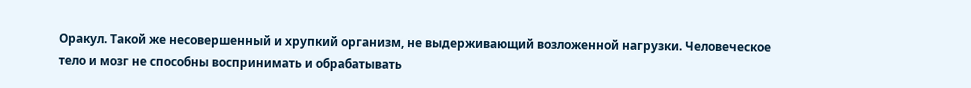Оракул. Такой же несовершенный и хрупкий организм, не выдерживающий возложенной нагрузки. Человеческое тело и мозг не способны воспринимать и обрабатывать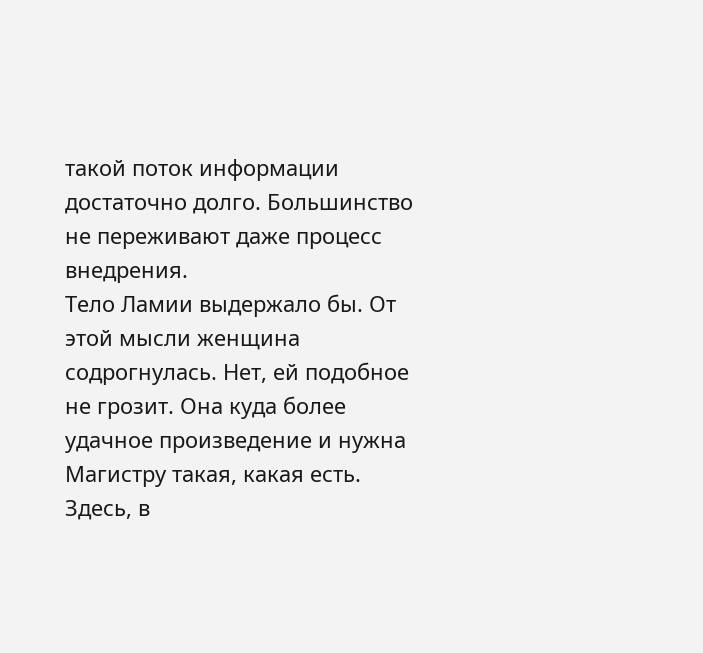такой поток информации достаточно долго. Большинство не переживают даже процесс внедрения.
Тело Ламии выдержало бы. От этой мысли женщина содрогнулась. Нет, ей подобное не грозит. Она куда более удачное произведение и нужна Магистру такая, какая есть.
Здесь, в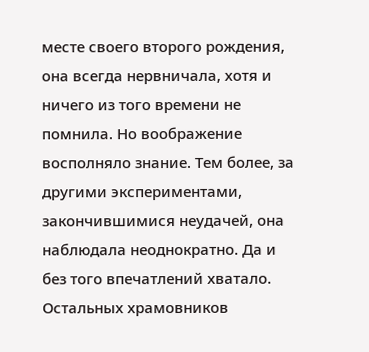месте своего второго рождения, она всегда нервничала, хотя и ничего из того времени не помнила. Но воображение восполняло знание. Тем более, за другими экспериментами, закончившимися неудачей, она наблюдала неоднократно. Да и без того впечатлений хватало. Остальных храмовников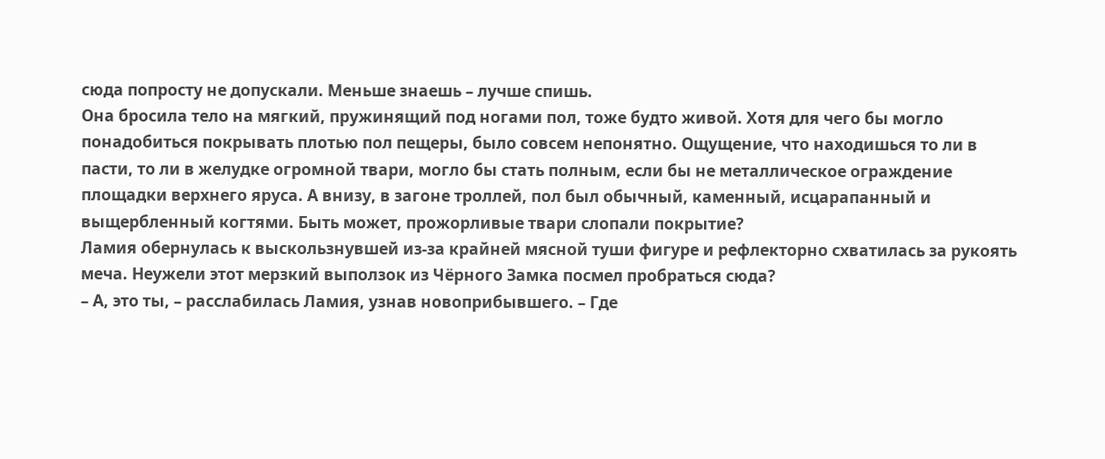сюда попросту не допускали. Меньше знаешь – лучше спишь.
Она бросила тело на мягкий, пружинящий под ногами пол, тоже будто живой. Хотя для чего бы могло понадобиться покрывать плотью пол пещеры, было совсем непонятно. Ощущение, что находишься то ли в пасти, то ли в желудке огромной твари, могло бы стать полным, если бы не металлическое ограждение площадки верхнего яруса. А внизу, в загоне троллей, пол был обычный, каменный, исцарапанный и выщербленный когтями. Быть может, прожорливые твари слопали покрытие?
Ламия обернулась к выскользнувшей из-за крайней мясной туши фигуре и рефлекторно схватилась за рукоять меча. Неужели этот мерзкий выползок из Чёрного Замка посмел пробраться сюда?
– А, это ты, – расслабилась Ламия, узнав новоприбывшего. – Где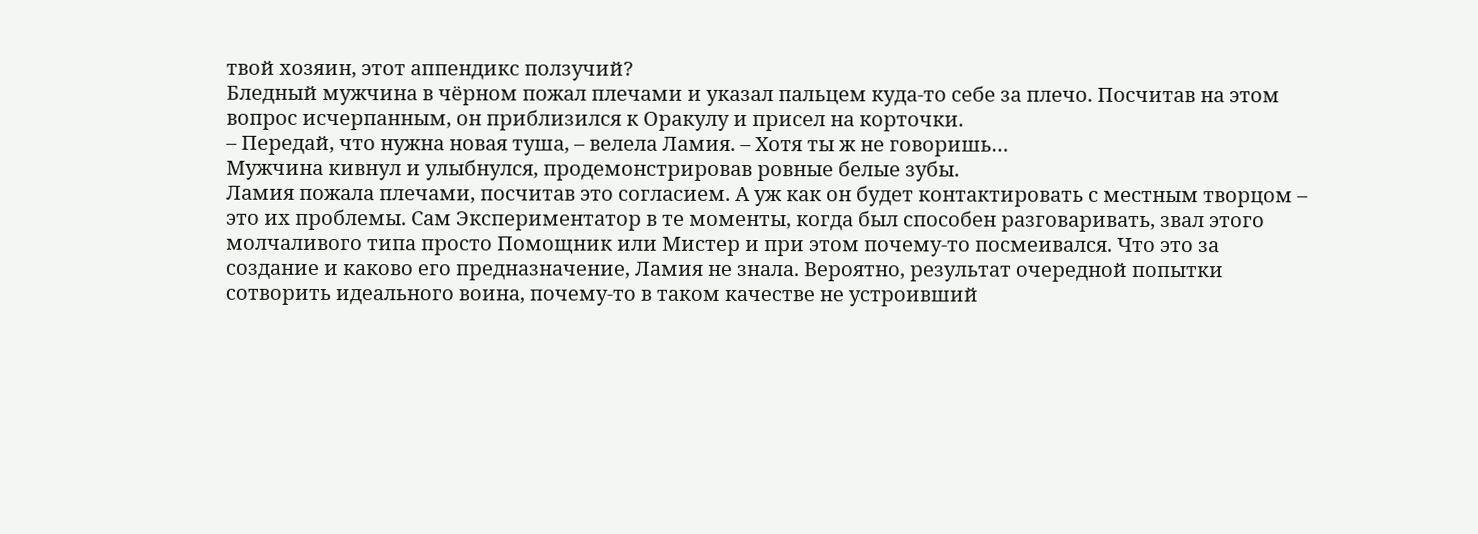твой хозяин, этот аппендикс ползучий?
Бледный мужчина в чёрном пожал плечами и указал пальцем куда-то себе за плечо. Посчитав на этом вопрос исчерпанным, он приблизился к Оракулу и присел на корточки.
– Передай, что нужна новая туша, – велела Ламия. – Хотя ты ж не говоришь…
Мужчина кивнул и улыбнулся, продемонстрировав ровные белые зубы.
Ламия пожала плечами, посчитав это согласием. А уж как он будет контактировать с местным творцом – это их проблемы. Сам Экспериментатор в те моменты, когда был способен разговаривать, звал этого молчаливого типа просто Помощник или Мистер и при этом почему-то посмеивался. Что это за создание и каково его предназначение, Ламия не знала. Вероятно, результат очередной попытки сотворить идеального воина, почему-то в таком качестве не устроивший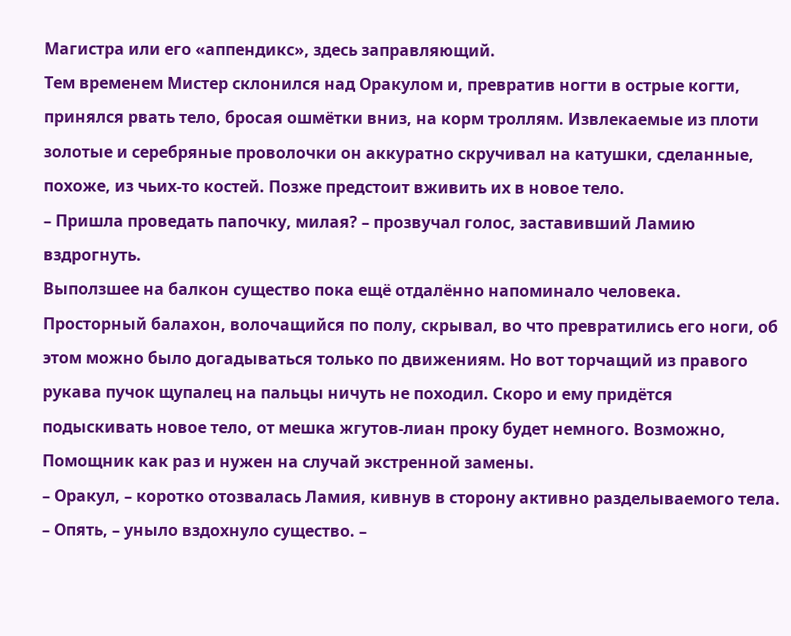Магистра или его «аппендикс», здесь заправляющий.
Тем временем Мистер склонился над Оракулом и, превратив ногти в острые когти, принялся рвать тело, бросая ошмётки вниз, на корм троллям. Извлекаемые из плоти золотые и серебряные проволочки он аккуратно скручивал на катушки, сделанные, похоже, из чьих-то костей. Позже предстоит вживить их в новое тело.
– Пришла проведать папочку, милая? – прозвучал голос, заставивший Ламию вздрогнуть.
Выползшее на балкон существо пока ещё отдалённо напоминало человека. Просторный балахон, волочащийся по полу, скрывал, во что превратились его ноги, об этом можно было догадываться только по движениям. Но вот торчащий из правого рукава пучок щупалец на пальцы ничуть не походил. Скоро и ему придётся подыскивать новое тело, от мешка жгутов-лиан проку будет немного. Возможно, Помощник как раз и нужен на случай экстренной замены.
– Оракул, – коротко отозвалась Ламия, кивнув в сторону активно разделываемого тела.
– Опять, – уныло вздохнуло существо. –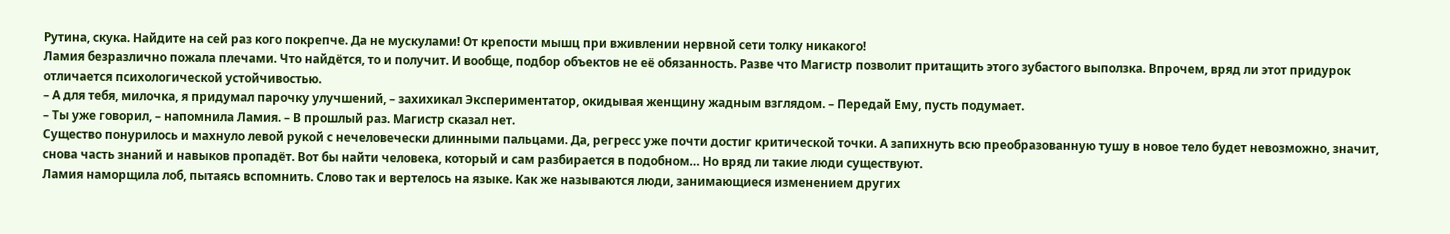Рутина, скука. Найдите на сей раз кого покрепче. Да не мускулами! От крепости мышц при вживлении нервной сети толку никакого!
Ламия безразлично пожала плечами. Что найдётся, то и получит. И вообще, подбор объектов не её обязанность. Разве что Магистр позволит притащить этого зубастого выползка. Впрочем, вряд ли этот придурок отличается психологической устойчивостью.
– А для тебя, милочка, я придумал парочку улучшений, – захихикал Экспериментатор, окидывая женщину жадным взглядом. – Передай Ему, пусть подумает.
– Ты уже говорил, – напомнила Ламия. – В прошлый раз. Магистр сказал нет.
Существо понурилось и махнуло левой рукой с нечеловечески длинными пальцами. Да, регресс уже почти достиг критической точки. А запихнуть всю преобразованную тушу в новое тело будет невозможно, значит, снова часть знаний и навыков пропадёт. Вот бы найти человека, который и сам разбирается в подобном… Но вряд ли такие люди существуют.
Ламия наморщила лоб, пытаясь вспомнить. Слово так и вертелось на языке. Как же называются люди, занимающиеся изменением других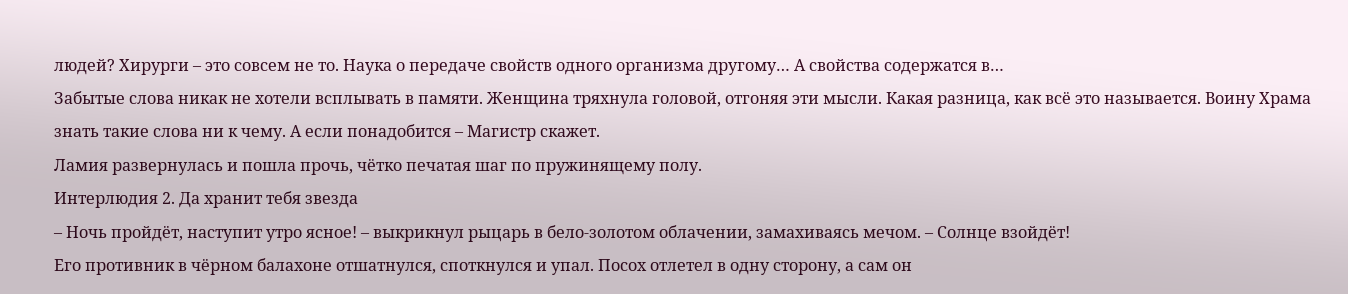людей? Хирурги – это совсем не то. Наука о передаче свойств одного организма другому… А свойства содержатся в…
Забытые слова никак не хотели всплывать в памяти. Женщина тряхнула головой, отгоняя эти мысли. Какая разница, как всё это называется. Воину Храма знать такие слова ни к чему. А если понадобится – Магистр скажет.
Ламия развернулась и пошла прочь, чётко печатая шаг по пружинящему полу.
Интерлюдия 2. Да хранит тебя звезда
– Ночь пройдёт, наступит утро ясное! – выкрикнул рыцарь в бело-золотом облачении, замахиваясь мечом. – Солнце взойдёт!
Его противник в чёрном балахоне отшатнулся, споткнулся и упал. Посох отлетел в одну сторону, а сам он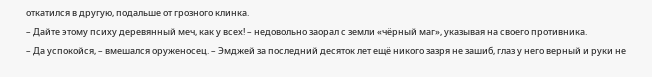откатился в другую, подальше от грозного клинка.
– Дайте этому психу деревянный меч, как у всех! – недовольно заорал с земли «чёрный маг», указывая на своего противника.
– Да успокойся, – вмешался оруженосец. – Эмджей за последний десяток лет ещё никого зазря не зашиб, глаз у него верный и руки не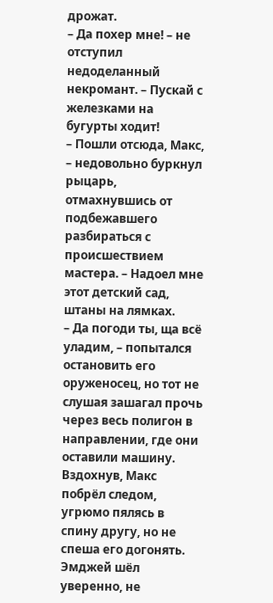дрожат.
– Да похер мне! – не отступил недоделанный некромант. – Пускай с железками на бугурты ходит!
– Пошли отсюда, Макс, – недовольно буркнул рыцарь, отмахнувшись от подбежавшего разбираться с происшествием мастера. – Надоел мне этот детский сад, штаны на лямках.
– Да погоди ты, ща всё уладим, – попытался остановить его оруженосец, но тот не слушая зашагал прочь через весь полигон в направлении, где они оставили машину.
Вздохнув, Макс побрёл следом, угрюмо пялясь в спину другу, но не спеша его догонять. Эмджей шёл уверенно, не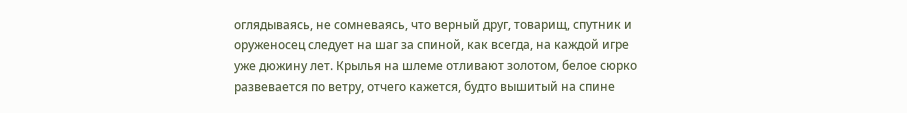оглядываясь, не сомневаясь, что верный друг, товарищ, спутник и оруженосец следует на шаг за спиной, как всегда, на каждой игре уже дюжину лет. Крылья на шлеме отливают золотом, белое сюрко развевается по ветру, отчего кажется, будто вышитый на спине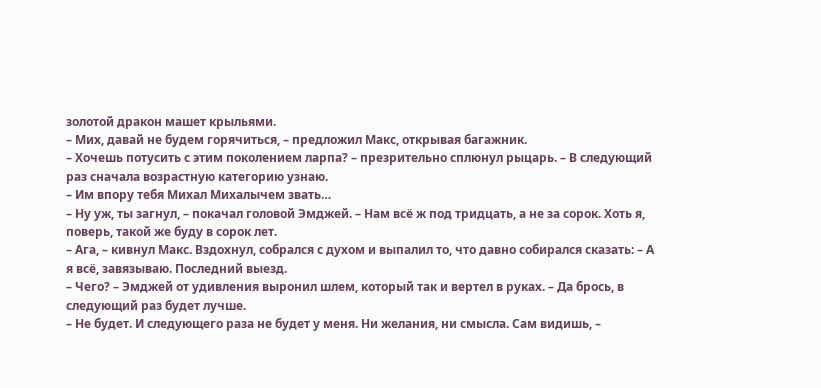золотой дракон машет крыльями.
– Мих, давай не будем горячиться, – предложил Макс, открывая багажник.
– Хочешь потусить с этим поколением ларпа? – презрительно сплюнул рыцарь. – В следующий раз сначала возрастную категорию узнаю.
– Им впору тебя Михал Михалычем звать…
– Ну уж, ты загнул, – покачал головой Эмджей. – Нам всё ж под тридцать, а не за сорок. Хоть я, поверь, такой же буду в сорок лет.
– Ага, – кивнул Макс. Вздохнул, собрался с духом и выпалил то, что давно собирался сказать: – А я всё, завязываю. Последний выезд.
– Чего? – Эмджей от удивления выронил шлем, который так и вертел в руках. – Да брось, в следующий раз будет лучше.
– Не будет. И следующего раза не будет у меня. Ни желания, ни смысла. Сам видишь, –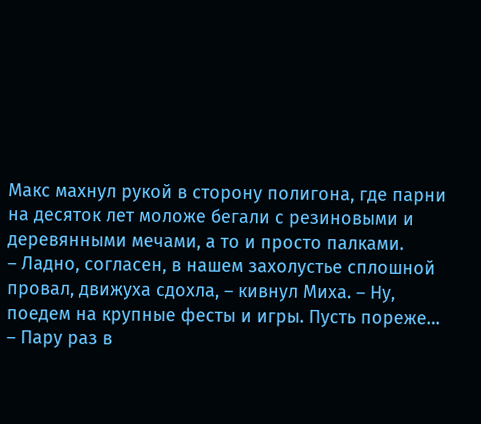Макс махнул рукой в сторону полигона, где парни на десяток лет моложе бегали с резиновыми и деревянными мечами, а то и просто палками.
– Ладно, согласен, в нашем захолустье сплошной провал, движуха сдохла, – кивнул Миха. – Ну, поедем на крупные фесты и игры. Пусть пореже…
– Пару раз в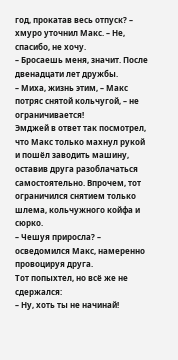год, прокатав весь отпуск? – хмуро уточнил Макс. – Не, спасибо, не хочу.
– Бросаешь меня, значит. После двенадцати лет дружбы.
– Миха, жизнь этим, – Макс потряс снятой кольчугой, – не ограничивается!
Эмджей в ответ так посмотрел, что Макс только махнул рукой и пошёл заводить машину, оставив друга разоблачаться самостоятельно. Впрочем, тот ограничился снятием только шлема, кольчужного койфа и сюрко.
– Чешуя приросла? – осведомился Макс, намеренно провоцируя друга.
Тот попыхтел, но всё же не сдержался:
– Ну, хоть ты не начинай!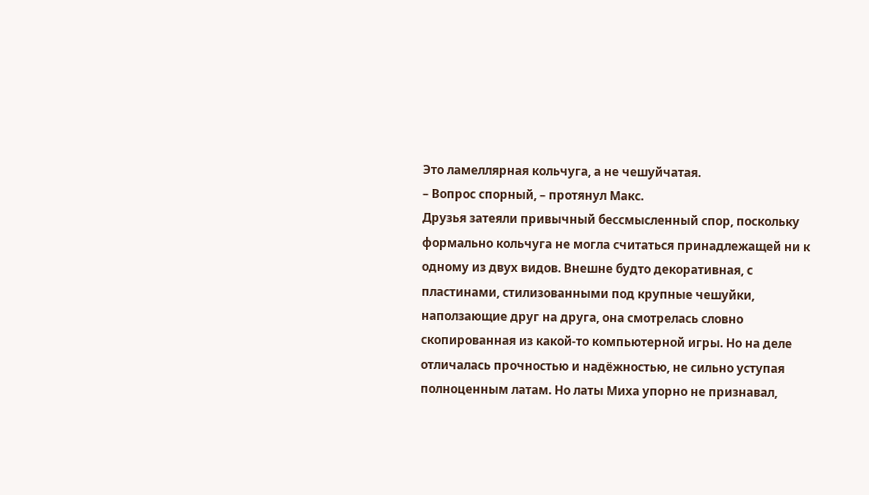Это ламеллярная кольчуга, а не чешуйчатая.
– Вопрос спорный, – протянул Макс.
Друзья затеяли привычный бессмысленный спор, поскольку формально кольчуга не могла считаться принадлежащей ни к одному из двух видов. Внешне будто декоративная, с пластинами, стилизованными под крупные чешуйки, наползающие друг на друга, она смотрелась словно скопированная из какой-то компьютерной игры. Но на деле отличалась прочностью и надёжностью, не сильно уступая полноценным латам. Но латы Миха упорно не признавал,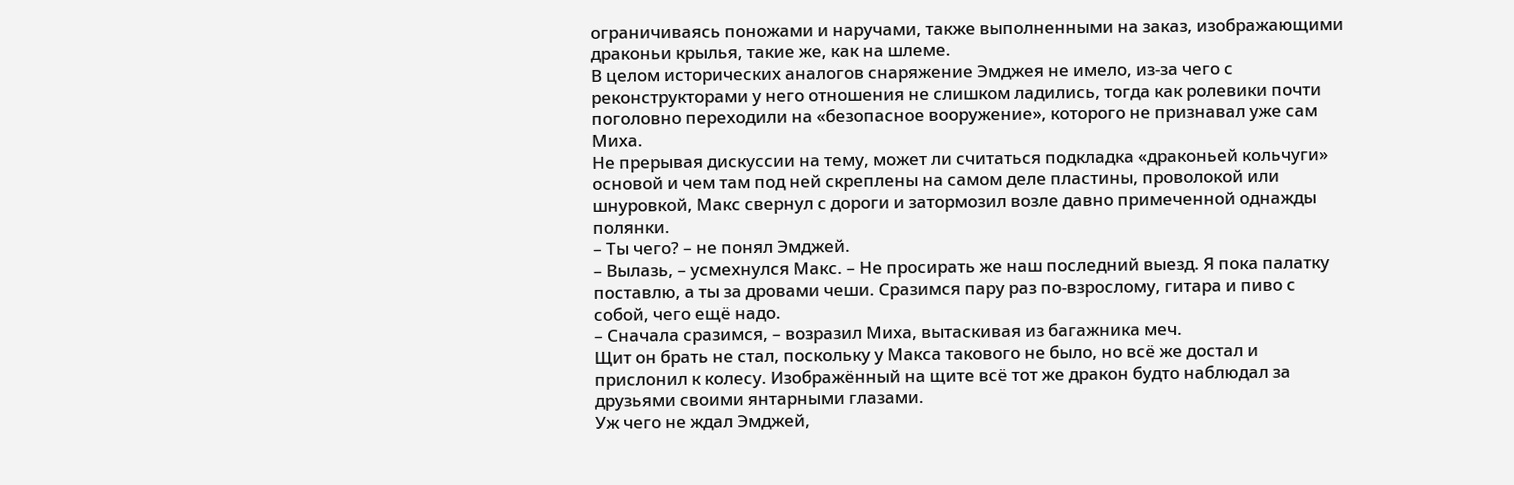ограничиваясь поножами и наручами, также выполненными на заказ, изображающими драконьи крылья, такие же, как на шлеме.
В целом исторических аналогов снаряжение Эмджея не имело, из-за чего с реконструкторами у него отношения не слишком ладились, тогда как ролевики почти поголовно переходили на «безопасное вооружение», которого не признавал уже сам Миха.
Не прерывая дискуссии на тему, может ли считаться подкладка «драконьей кольчуги» основой и чем там под ней скреплены на самом деле пластины, проволокой или шнуровкой, Макс свернул с дороги и затормозил возле давно примеченной однажды полянки.
– Ты чего? – не понял Эмджей.
– Вылазь, – усмехнулся Макс. – Не просирать же наш последний выезд. Я пока палатку поставлю, а ты за дровами чеши. Сразимся пару раз по-взрослому, гитара и пиво с собой, чего ещё надо.
– Сначала сразимся, – возразил Миха, вытаскивая из багажника меч.
Щит он брать не стал, поскольку у Макса такового не было, но всё же достал и прислонил к колесу. Изображённый на щите всё тот же дракон будто наблюдал за друзьями своими янтарными глазами.
Уж чего не ждал Эмджей,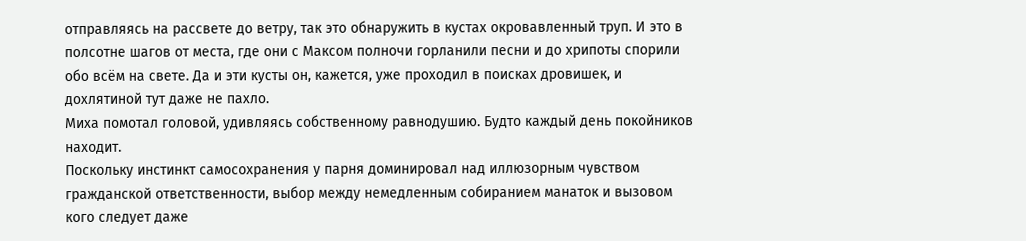отправляясь на рассвете до ветру, так это обнаружить в кустах окровавленный труп. И это в полсотне шагов от места, где они с Максом полночи горланили песни и до хрипоты спорили обо всём на свете. Да и эти кусты он, кажется, уже проходил в поисках дровишек, и дохлятиной тут даже не пахло.
Миха помотал головой, удивляясь собственному равнодушию. Будто каждый день покойников находит.
Поскольку инстинкт самосохранения у парня доминировал над иллюзорным чувством гражданской ответственности, выбор между немедленным собиранием манаток и вызовом кого следует даже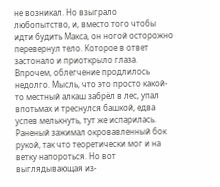не возникал. Но взыграло любопытство, и, вместо того чтобы идти будить Макса, он ногой осторожно перевернул тело. Которое в ответ застонало и приоткрыло глаза.
Впрочем, облегчение продлилось недолго. Мысль, что это просто какой-то местный алкаш забрёл в лес, упал впотьмах и треснулся башкой, едва успев мелькнуть, тут же испарилась. Раненый зажимал окровавленный бок рукой, так что теоретически мог и на ветку напороться. Но вот выглядывающая из-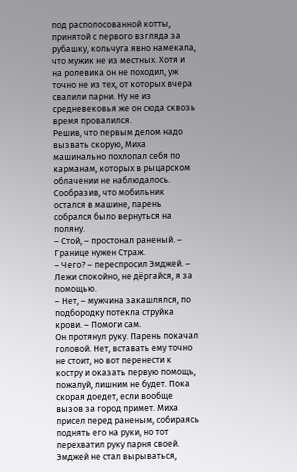под располосованной котты, принятой с первого взгляда за рубашку, кольчуга явно намекала, что мужик не из местных. Хотя и на ролевика он не походил, уж точно не из тех, от которых вчера свалили парни. Ну не из средневековья же он сюда сквозь время провалился.
Решив, что первым делом надо вызвать скорую, Миха машинально похлопал себя по карманам, которых в рыцарском облачении не наблюдалось. Сообразив, что мобильник остался в машине, парень собрался было вернуться на поляну.
– Стой, – простонал раненый. – Границе нужен Страж.
– Чего? – переспросил Эмджей. – Лежи спокойно, не дёргайся, я за помощью.
– Нет, – мужчина закашлялся, по подбородку потекла струйка крови. – Помоги сам.
Он протянул руку. Парень покачал головой. Нет, вставать ему точно не стоит, но вот перенести к костру и оказать первую помощь, пожалуй, лишним не будет. Пока скорая доедет, если вообще вызов за город примет. Миха присел перед раненым, собираясь поднять его на руки, но тот перехватил руку парня своей. Эмджей не стал вырываться,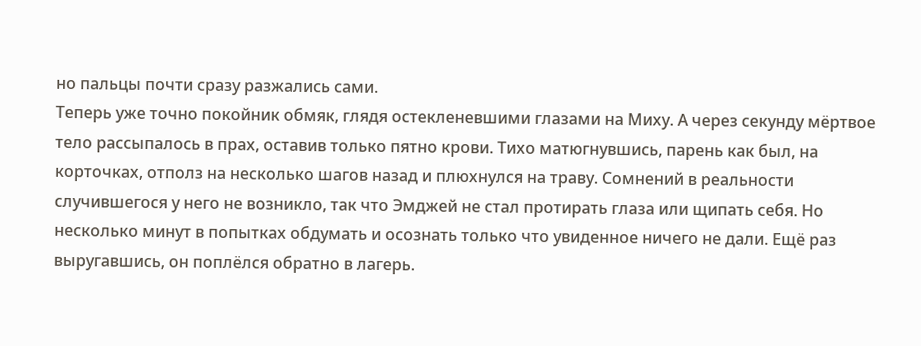но пальцы почти сразу разжались сами.
Теперь уже точно покойник обмяк, глядя остекленевшими глазами на Миху. А через секунду мёртвое тело рассыпалось в прах, оставив только пятно крови. Тихо матюгнувшись, парень как был, на корточках, отполз на несколько шагов назад и плюхнулся на траву. Сомнений в реальности случившегося у него не возникло, так что Эмджей не стал протирать глаза или щипать себя. Но несколько минут в попытках обдумать и осознать только что увиденное ничего не дали. Ещё раз выругавшись, он поплёлся обратно в лагерь.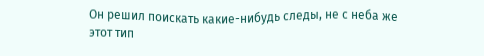Он решил поискать какие-нибудь следы, не с неба же этот тип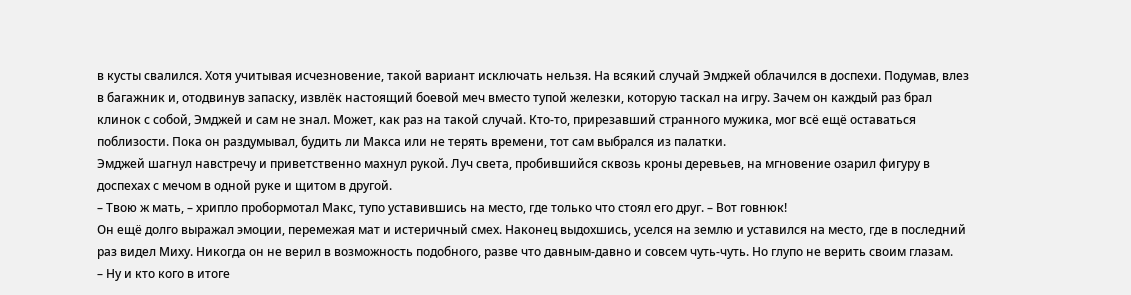в кусты свалился. Хотя учитывая исчезновение, такой вариант исключать нельзя. На всякий случай Эмджей облачился в доспехи. Подумав, влез в багажник и, отодвинув запаску, извлёк настоящий боевой меч вместо тупой железки, которую таскал на игру. Зачем он каждый раз брал клинок с собой, Эмджей и сам не знал. Может, как раз на такой случай. Кто-то, прирезавший странного мужика, мог всё ещё оставаться поблизости. Пока он раздумывал, будить ли Макса или не терять времени, тот сам выбрался из палатки.
Эмджей шагнул навстречу и приветственно махнул рукой. Луч света, пробившийся сквозь кроны деревьев, на мгновение озарил фигуру в доспехах с мечом в одной руке и щитом в другой.
– Твою ж мать, – хрипло пробормотал Макс, тупо уставившись на место, где только что стоял его друг. – Вот говнюк!
Он ещё долго выражал эмоции, перемежая мат и истеричный смех. Наконец выдохшись, уселся на землю и уставился на место, где в последний раз видел Миху. Никогда он не верил в возможность подобного, разве что давным-давно и совсем чуть-чуть. Но глупо не верить своим глазам.
– Ну и кто кого в итоге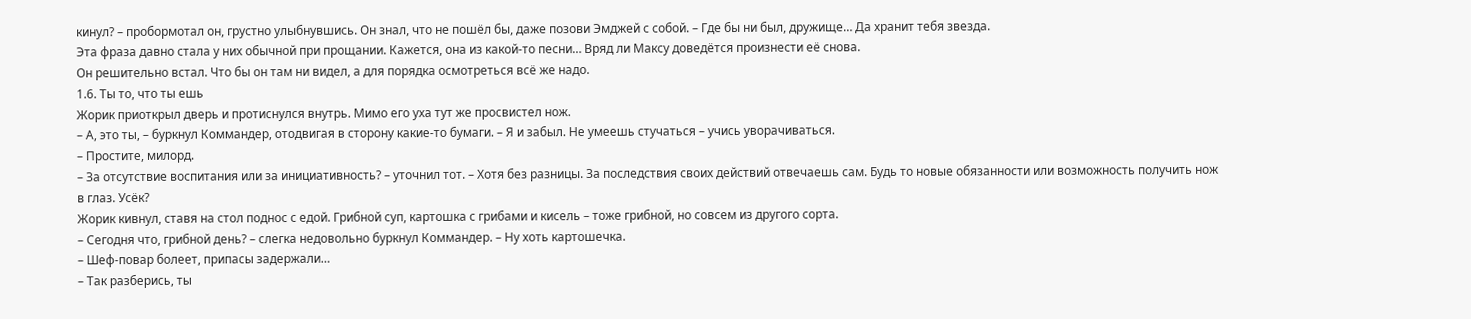кинул? – пробормотал он, грустно улыбнувшись. Он знал, что не пошёл бы, даже позови Эмджей с собой. – Где бы ни был, дружище… Да хранит тебя звезда.
Эта фраза давно стала у них обычной при прощании. Кажется, она из какой-то песни… Вряд ли Максу доведётся произнести её снова.
Он решительно встал. Что бы он там ни видел, а для порядка осмотреться всё же надо.
1.6. Ты то, что ты ешь
Жорик приоткрыл дверь и протиснулся внутрь. Мимо его уха тут же просвистел нож.
– А, это ты, – буркнул Коммандер, отодвигая в сторону какие-то бумаги. – Я и забыл. Не умеешь стучаться – учись уворачиваться.
– Простите, милорд.
– За отсутствие воспитания или за инициативность? – уточнил тот. – Хотя без разницы. За последствия своих действий отвечаешь сам. Будь то новые обязанности или возможность получить нож в глаз. Усёк?
Жорик кивнул, ставя на стол поднос с едой. Грибной суп, картошка с грибами и кисель – тоже грибной, но совсем из другого сорта.
– Сегодня что, грибной день? – слегка недовольно буркнул Коммандер. – Ну хоть картошечка.
– Шеф-повар болеет, припасы задержали…
– Так разберись, ты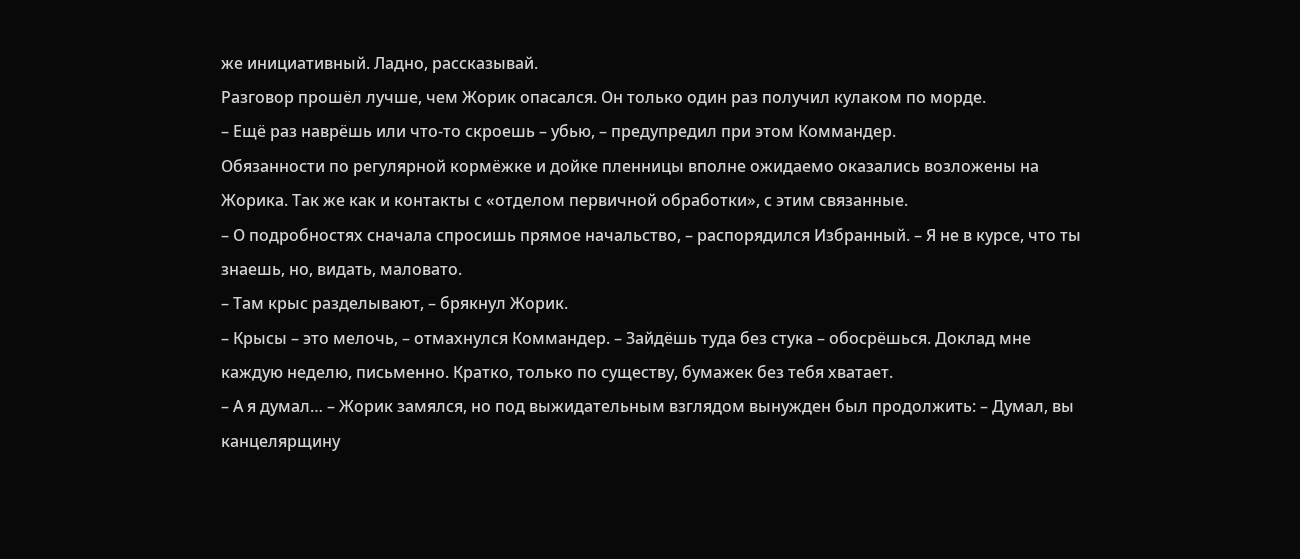же инициативный. Ладно, рассказывай.
Разговор прошёл лучше, чем Жорик опасался. Он только один раз получил кулаком по морде.
– Ещё раз наврёшь или что-то скроешь – убью, – предупредил при этом Коммандер.
Обязанности по регулярной кормёжке и дойке пленницы вполне ожидаемо оказались возложены на Жорика. Так же как и контакты с «отделом первичной обработки», с этим связанные.
– О подробностях сначала спросишь прямое начальство, – распорядился Избранный. – Я не в курсе, что ты знаешь, но, видать, маловато.
– Там крыс разделывают, – брякнул Жорик.
– Крысы – это мелочь, – отмахнулся Коммандер. – Зайдёшь туда без стука – обосрёшься. Доклад мне каждую неделю, письменно. Кратко, только по существу, бумажек без тебя хватает.
– А я думал… – Жорик замялся, но под выжидательным взглядом вынужден был продолжить: – Думал, вы канцелярщину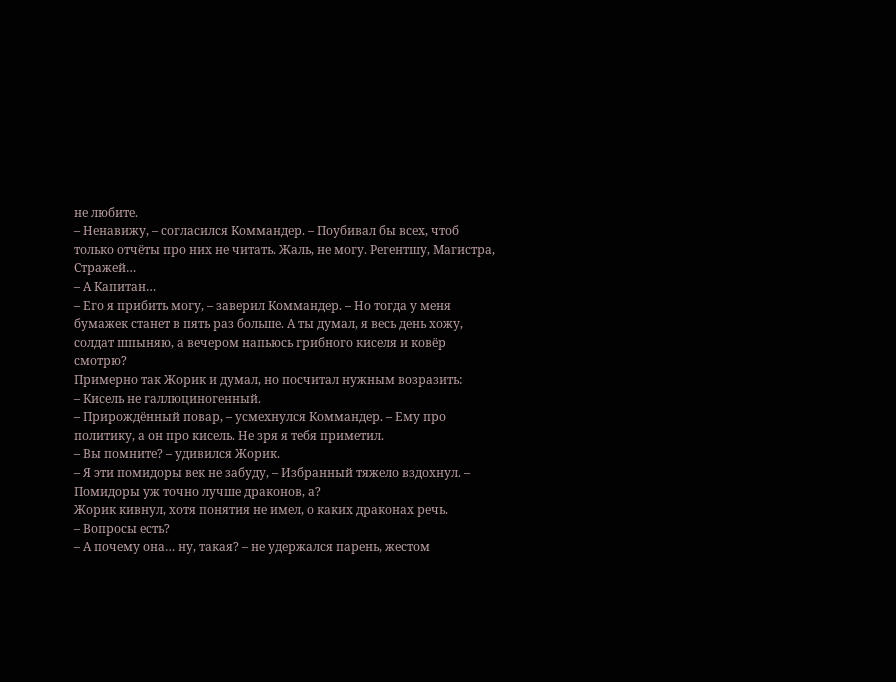не любите.
– Ненавижу, – согласился Коммандер. – Поубивал бы всех, чтоб только отчёты про них не читать. Жаль, не могу. Регентшу, Магистра, Стражей…
– А Капитан…
– Его я прибить могу, – заверил Коммандер. – Но тогда у меня бумажек станет в пять раз больше. А ты думал, я весь день хожу, солдат шпыняю, а вечером напьюсь грибного киселя и ковёр смотрю?
Примерно так Жорик и думал, но посчитал нужным возразить:
– Кисель не галлюциногенный.
– Прирождённый повар, – усмехнулся Коммандер. – Ему про политику, а он про кисель. Не зря я тебя приметил.
– Вы помните? – удивился Жорик.
– Я эти помидоры век не забуду, – Избранный тяжело вздохнул. – Помидоры уж точно лучше драконов, а?
Жорик кивнул, хотя понятия не имел, о каких драконах речь.
– Вопросы есть?
– А почему она… ну, такая? – не удержался парень, жестом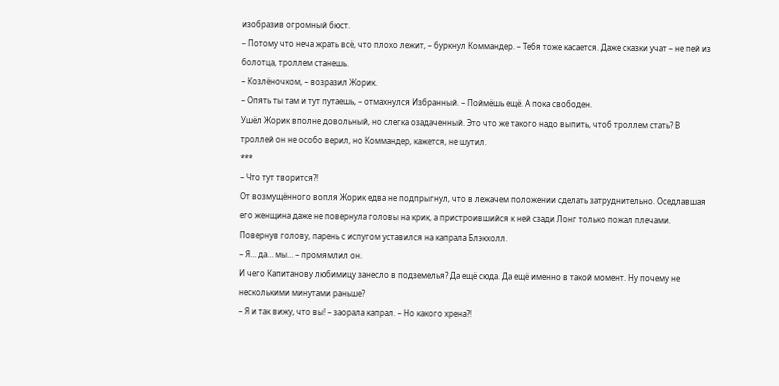изобразив огромный бюст.
– Потому что неча жрать всё, что плохо лежит, – буркнул Коммандер. – Тебя тоже касается. Даже сказки учат – не пей из болотца, троллем станешь.
– Козлёночком, – возразил Жорик.
– Опять ты там и тут путаешь, – отмахнулся Избранный. – Поймёшь ещё. А пока свободен.
Ушёл Жорик вполне довольный, но слегка озадаченный. Это что же такого надо выпить, чтоб троллем стать? В троллей он не особо верил, но Коммандер, кажется, не шутил.
***
– Что тут творится?!
От возмущённого вопля Жорик едва не подпрыгнул, что в лежачем положении сделать затруднительно. Оседлавшая его женщина даже не повернула головы на крик, а пристроившийся к ней сзади Лонг только пожал плечами. Повернув голову, парень с испугом уставился на капрала Блэкхолл.
– Я… да… мы… – промямлил он.
И чего Капитанову любимицу занесло в подземелья? Да ещё сюда. Да ещё именно в такой момент. Ну почему не несколькими минутами раньше?
– Я и так вижу, что вы! – заорала капрал. – Но какого хрена?!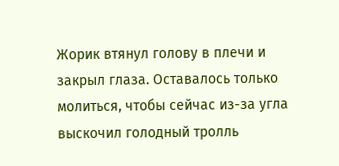Жорик втянул голову в плечи и закрыл глаза. Оставалось только молиться, чтобы сейчас из-за угла выскочил голодный тролль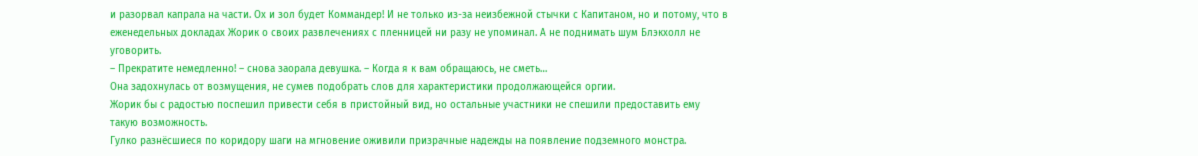и разорвал капрала на части. Ох и зол будет Коммандер! И не только из-за неизбежной стычки с Капитаном, но и потому, что в еженедельных докладах Жорик о своих развлечениях с пленницей ни разу не упоминал. А не поднимать шум Блэкхолл не уговорить.
– Прекратите немедленно! – снова заорала девушка. – Когда я к вам обращаюсь, не сметь…
Она задохнулась от возмущения, не сумев подобрать слов для характеристики продолжающейся оргии.
Жорик бы с радостью поспешил привести себя в пристойный вид, но остальные участники не спешили предоставить ему такую возможность.
Гулко разнёсшиеся по коридору шаги на мгновение оживили призрачные надежды на появление подземного монстра.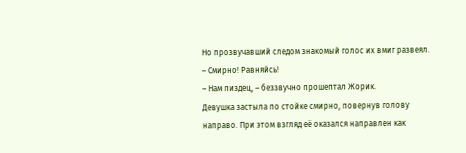Но прозвучавший следом знакомый голос их вмиг развеял.
– Смирно! Равняйсь!
– Нам пиздец, – беззвучно прошептал Жорик.
Девушка застыла по стойке смирно, повернув голову направо. При этом взгляд её оказался направлен как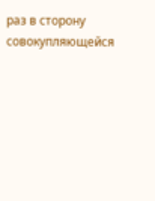раз в сторону совокупляющейся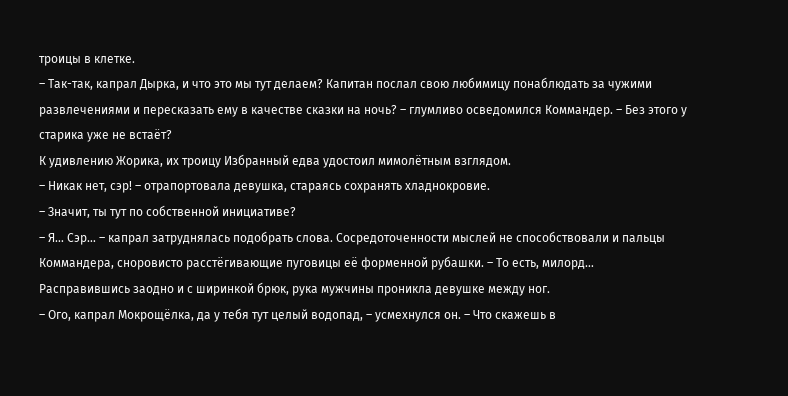троицы в клетке.
– Так-так, капрал Дырка, и что это мы тут делаем? Капитан послал свою любимицу понаблюдать за чужими развлечениями и пересказать ему в качестве сказки на ночь? – глумливо осведомился Коммандер. – Без этого у старика уже не встаёт?
К удивлению Жорика, их троицу Избранный едва удостоил мимолётным взглядом.
– Никак нет, сэр! – отрапортовала девушка, стараясь сохранять хладнокровие.
– Значит, ты тут по собственной инициативе?
– Я… Сэр… – капрал затруднялась подобрать слова. Сосредоточенности мыслей не способствовали и пальцы Коммандера, сноровисто расстёгивающие пуговицы её форменной рубашки. – То есть, милорд…
Расправившись заодно и с ширинкой брюк, рука мужчины проникла девушке между ног.
– Ого, капрал Мокрощёлка, да у тебя тут целый водопад, – усмехнулся он. – Что скажешь в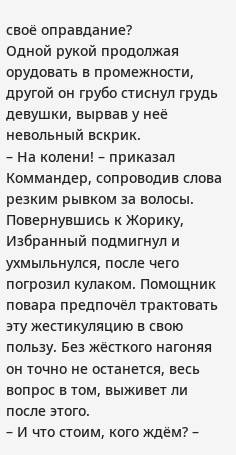своё оправдание?
Одной рукой продолжая орудовать в промежности, другой он грубо стиснул грудь девушки, вырвав у неё невольный вскрик.
– На колени! – приказал Коммандер, сопроводив слова резким рывком за волосы.
Повернувшись к Жорику, Избранный подмигнул и ухмыльнулся, после чего погрозил кулаком. Помощник повара предпочёл трактовать эту жестикуляцию в свою пользу. Без жёсткого нагоняя он точно не останется, весь вопрос в том, выживет ли после этого.
– И что стоим, кого ждём? –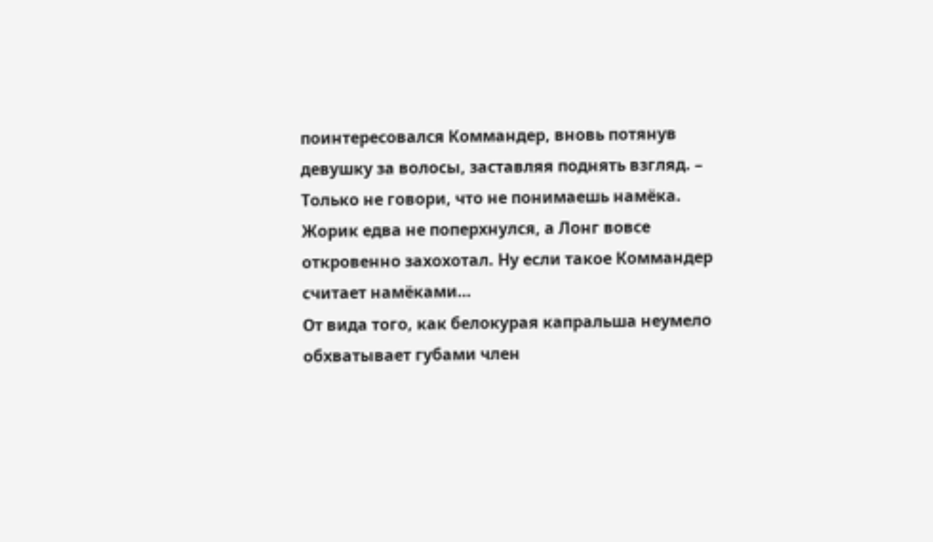поинтересовался Коммандер, вновь потянув девушку за волосы, заставляя поднять взгляд. – Только не говори, что не понимаешь намёка.
Жорик едва не поперхнулся, а Лонг вовсе откровенно захохотал. Ну если такое Коммандер считает намёками…
От вида того, как белокурая капральша неумело обхватывает губами член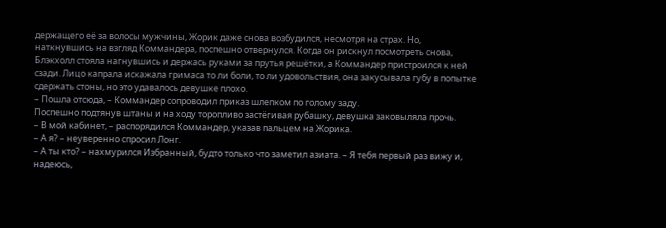держащего её за волосы мужчины, Жорик даже снова возбудился, несмотря на страх. Но, наткнувшись на взгляд Коммандера, поспешно отвернулся. Когда он рискнул посмотреть снова, Блэкхолл стояла нагнувшись и держась руками за прутья решётки, а Коммандер пристроился к ней сзади. Лицо капрала искажала гримаса то ли боли, то ли удовольствия, она закусывала губу в попытке сдержать стоны, но это удавалось девушке плохо.
– Пошла отсюда, – Коммандер сопроводил приказ шлепком по голому заду.
Поспешно подтянув штаны и на ходу торопливо застёгивая рубашку, девушка заковыляла прочь.
– В мой кабинет, – распорядился Коммандер, указав пальцем на Жорика.
– А я? – неуверенно спросил Лонг.
– А ты кто? – нахмурился Избранный, будто только что заметил азиата. – Я тебя первый раз вижу и, надеюсь,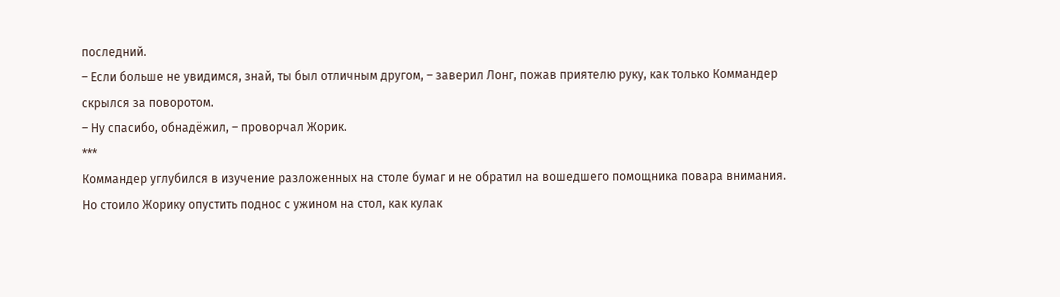последний.
– Если больше не увидимся, знай, ты был отличным другом, – заверил Лонг, пожав приятелю руку, как только Коммандер скрылся за поворотом.
– Ну спасибо, обнадёжил, – проворчал Жорик.
***
Коммандер углубился в изучение разложенных на столе бумаг и не обратил на вошедшего помощника повара внимания. Но стоило Жорику опустить поднос с ужином на стол, как кулак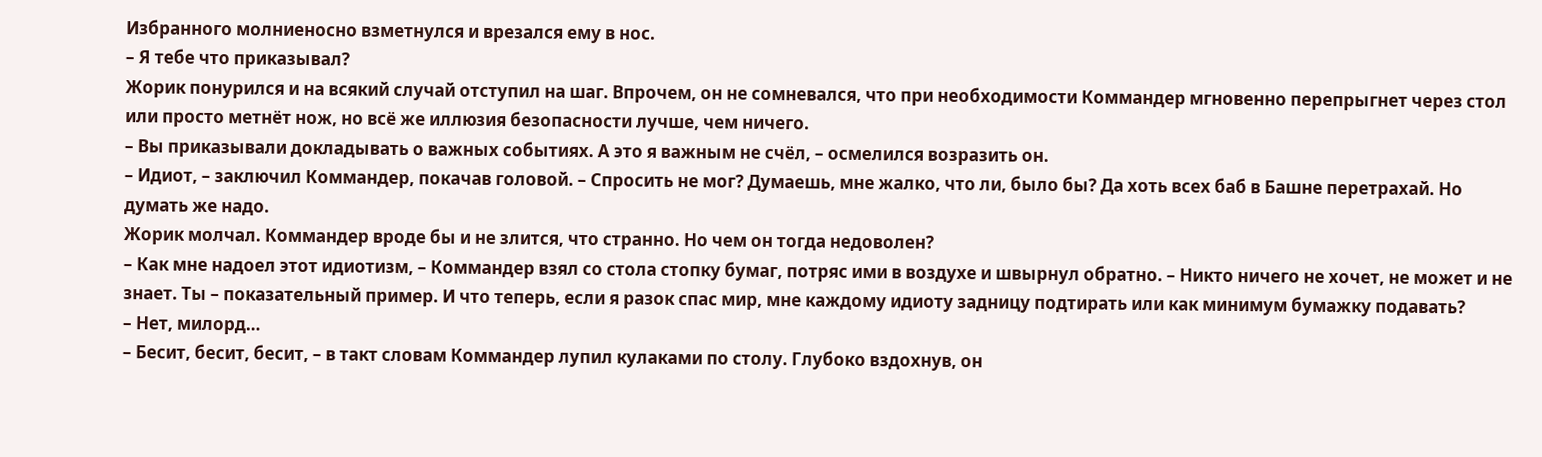Избранного молниеносно взметнулся и врезался ему в нос.
– Я тебе что приказывал?
Жорик понурился и на всякий случай отступил на шаг. Впрочем, он не сомневался, что при необходимости Коммандер мгновенно перепрыгнет через стол или просто метнёт нож, но всё же иллюзия безопасности лучше, чем ничего.
– Вы приказывали докладывать о важных событиях. А это я важным не счёл, – осмелился возразить он.
– Идиот, – заключил Коммандер, покачав головой. – Спросить не мог? Думаешь, мне жалко, что ли, было бы? Да хоть всех баб в Башне перетрахай. Но думать же надо.
Жорик молчал. Коммандер вроде бы и не злится, что странно. Но чем он тогда недоволен?
– Как мне надоел этот идиотизм, – Коммандер взял со стола стопку бумаг, потряс ими в воздухе и швырнул обратно. – Никто ничего не хочет, не может и не знает. Ты – показательный пример. И что теперь, если я разок спас мир, мне каждому идиоту задницу подтирать или как минимум бумажку подавать?
– Нет, милорд…
– Бесит, бесит, бесит, – в такт словам Коммандер лупил кулаками по столу. Глубоко вздохнув, он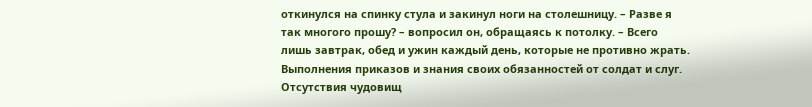откинулся на спинку стула и закинул ноги на столешницу. – Разве я так многого прошу? – вопросил он, обращаясь к потолку. – Всего лишь завтрак, обед и ужин каждый день, которые не противно жрать. Выполнения приказов и знания своих обязанностей от солдат и слуг. Отсутствия чудовищ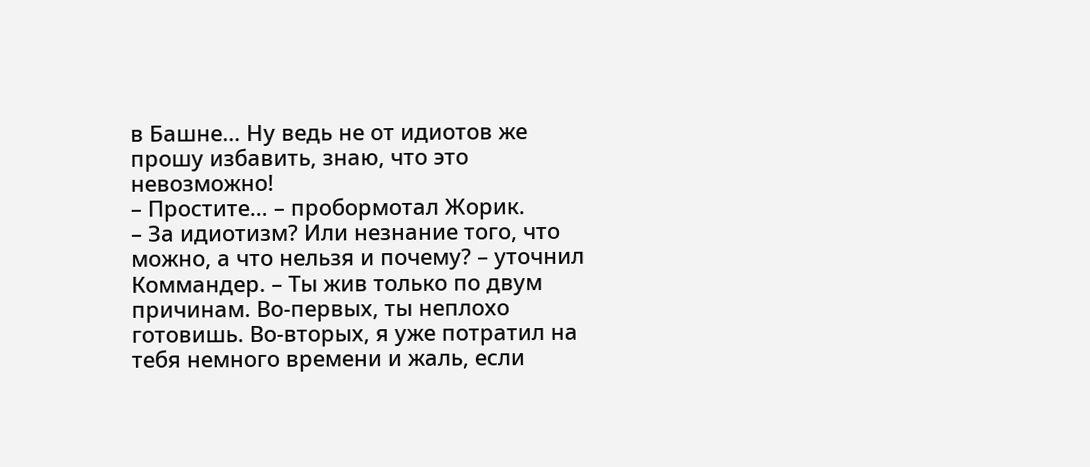в Башне… Ну ведь не от идиотов же прошу избавить, знаю, что это невозможно!
– Простите… – пробормотал Жорик.
– За идиотизм? Или незнание того, что можно, а что нельзя и почему? – уточнил Коммандер. – Ты жив только по двум причинам. Во-первых, ты неплохо готовишь. Во-вторых, я уже потратил на тебя немного времени и жаль, если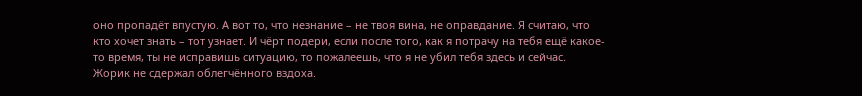оно пропадёт впустую. А вот то, что незнание – не твоя вина, не оправдание. Я считаю, что кто хочет знать – тот узнает. И чёрт подери, если после того, как я потрачу на тебя ещё какое-то время, ты не исправишь ситуацию, то пожалеешь, что я не убил тебя здесь и сейчас.
Жорик не сдержал облегчённого вздоха.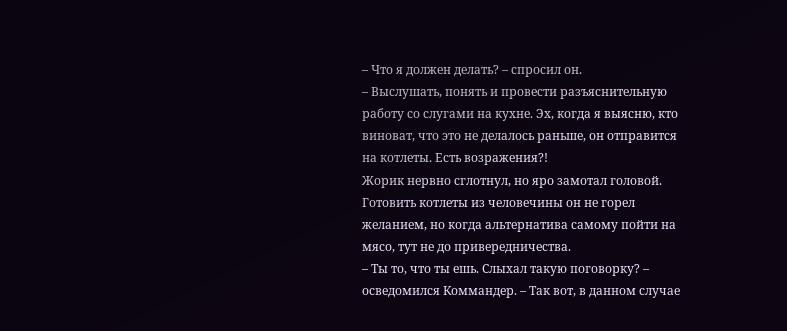– Что я должен делать? – спросил он.
– Выслушать, понять и провести разъяснительную работу со слугами на кухне. Эх, когда я выясню, кто виноват, что это не делалось раньше, он отправится на котлеты. Есть возражения?!
Жорик нервно сглотнул, но яро замотал головой. Готовить котлеты из человечины он не горел желанием, но когда альтернатива самому пойти на мясо, тут не до привередничества.
– Ты то, что ты ешь. Слыхал такую поговорку? – осведомился Коммандер. – Так вот, в данном случае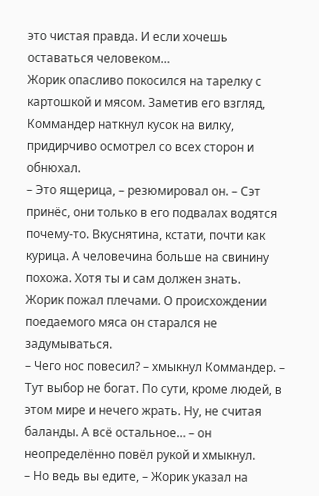это чистая правда. И если хочешь оставаться человеком…
Жорик опасливо покосился на тарелку с картошкой и мясом. Заметив его взгляд, Коммандер наткнул кусок на вилку, придирчиво осмотрел со всех сторон и обнюхал.
– Это ящерица, – резюмировал он. – Сэт принёс, они только в его подвалах водятся почему-то. Вкуснятина, кстати, почти как курица. А человечина больше на свинину похожа. Хотя ты и сам должен знать.
Жорик пожал плечами. О происхождении поедаемого мяса он старался не задумываться.
– Чего нос повесил? – хмыкнул Коммандер. – Тут выбор не богат. По сути, кроме людей, в этом мире и нечего жрать. Ну, не считая баланды. А всё остальное… – он неопределённо повёл рукой и хмыкнул.
– Но ведь вы едите, – Жорик указал на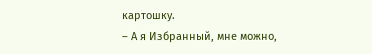картошку.
– А я Избранный, мне можно,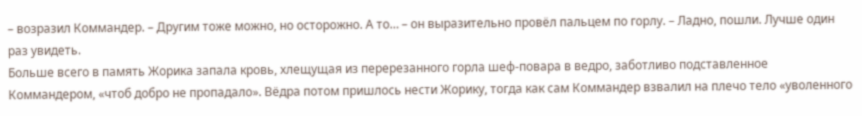– возразил Коммандер. – Другим тоже можно, но осторожно. А то… – он выразительно провёл пальцем по горлу. – Ладно, пошли. Лучше один раз увидеть.
Больше всего в память Жорика запала кровь, хлещущая из перерезанного горла шеф-повара в ведро, заботливо подставленное Коммандером, «чтоб добро не пропадало». Вёдра потом пришлось нести Жорику, тогда как сам Коммандер взвалил на плечо тело «уволенного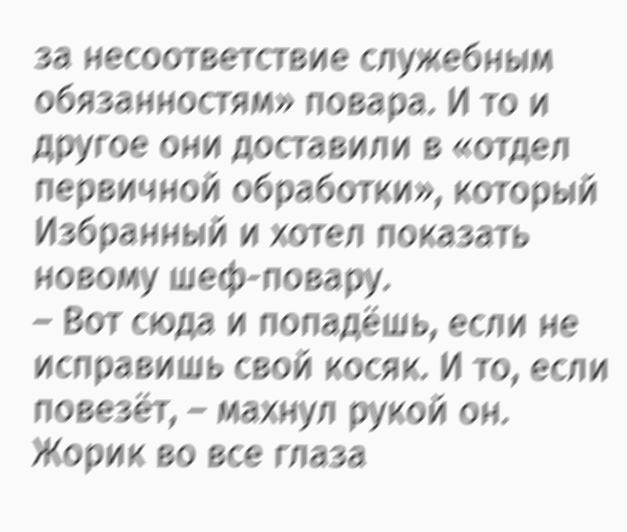за несоответствие служебным обязанностям» повара. И то и другое они доставили в «отдел первичной обработки», который Избранный и хотел показать новому шеф-повару.
– Вот сюда и попадёшь, если не исправишь свой косяк. И то, если повезёт, – махнул рукой он.
Жорик во все глаза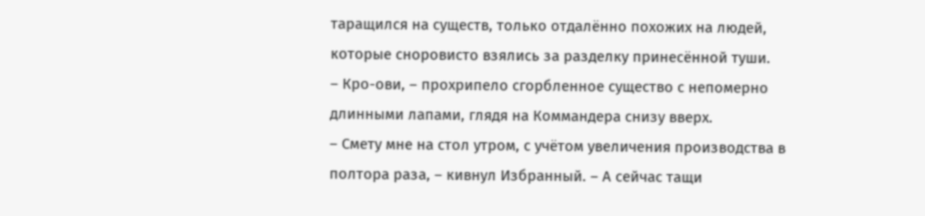таращился на существ, только отдалённо похожих на людей, которые сноровисто взялись за разделку принесённой туши.
– Кро-ови, – прохрипело сгорбленное существо с непомерно длинными лапами, глядя на Коммандера снизу вверх.
– Смету мне на стол утром, с учётом увеличения производства в полтора раза, – кивнул Избранный. – А сейчас тащи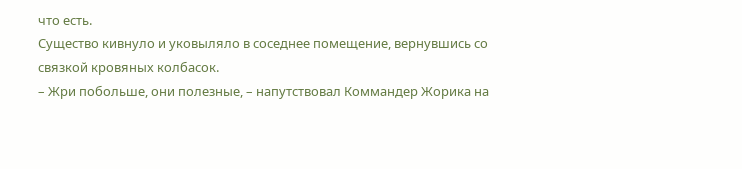что есть.
Существо кивнуло и уковыляло в соседнее помещение, вернувшись со связкой кровяных колбасок.
– Жри побольше, они полезные, – напутствовал Коммандер Жорика на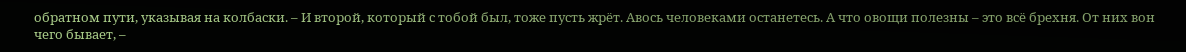обратном пути, указывая на колбаски. – И второй, который с тобой был, тоже пусть жрёт. Авось человеками останетесь. А что овощи полезны – это всё брехня. От них вон чего бывает, –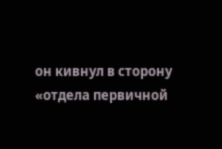он кивнул в сторону «отдела первичной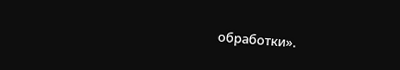обработки».